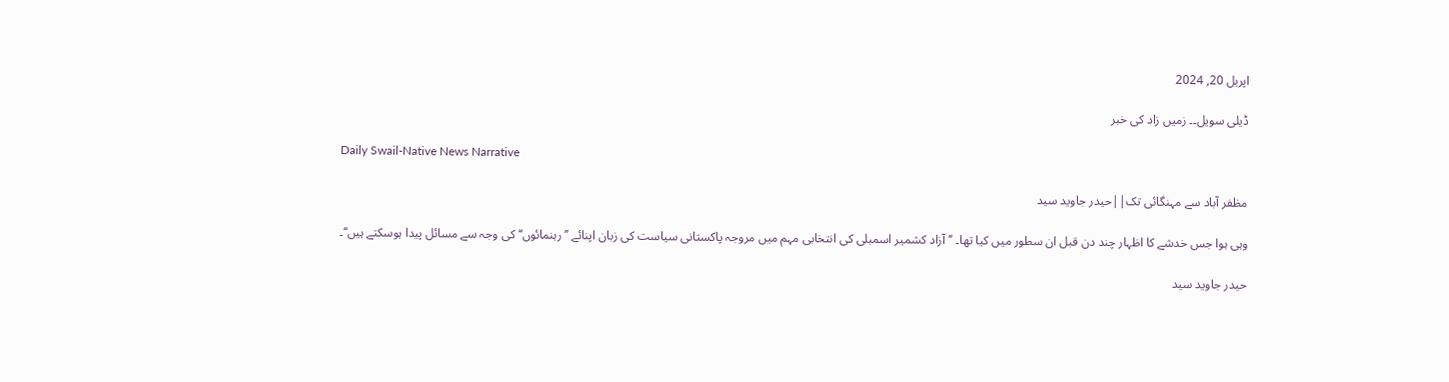اپریل 20, 2024

ڈیلی سویل۔۔ زمیں زاد کی خبر

Daily Swail-Native News Narrative

مظفر آباد سے مہنگائی تک||حیدر جاوید سید

وہی ہوا جس خدشے کا اظہار چند دن قبل ان سطور میں کیا تھا۔ ’’آزاد کشمیر اسمبلی کی انتخابی مہم میں مروجہ پاکستانی سیاست کی زبان اپنائے ’’رہنمائوں‘‘ کی وجہ سے مسائل پیدا ہوسکتے ہیں‘‘۔

حیدر جاوید سید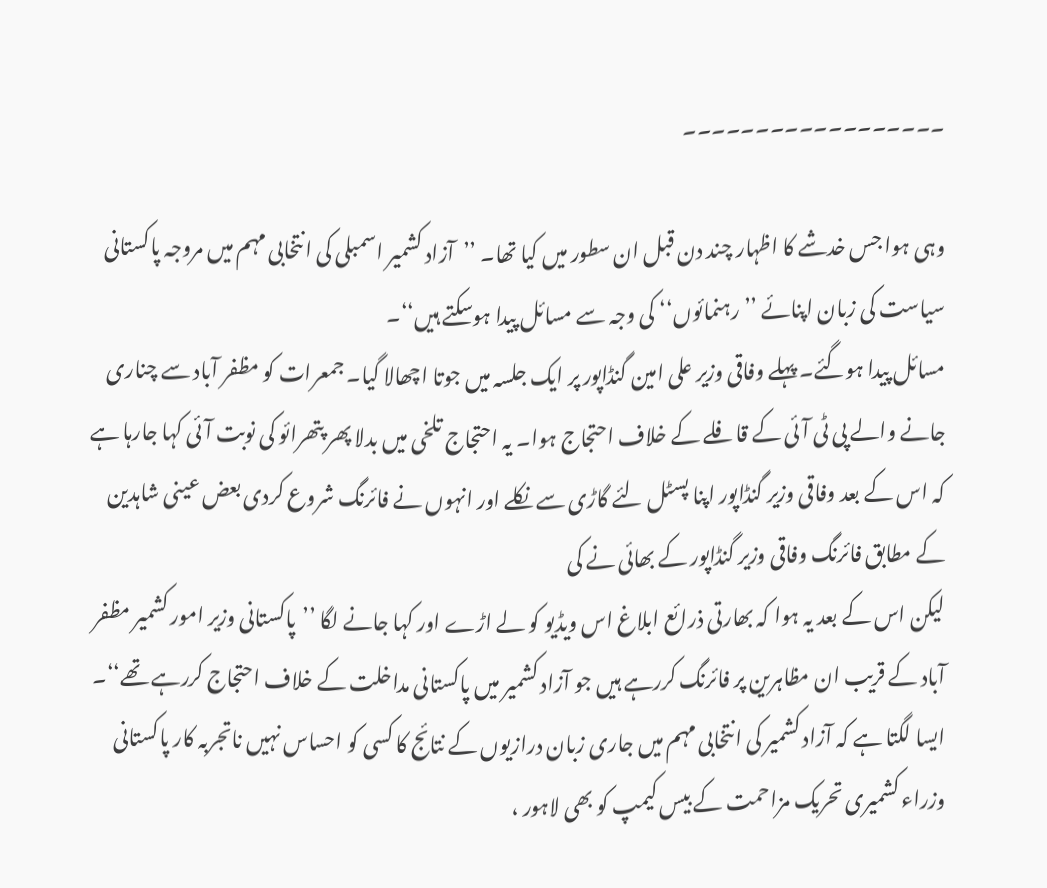۔۔۔۔۔۔۔۔۔۔۔۔۔۔۔۔۔۔

وہی ہوا جس خدشے کا اظہار چند دن قبل ان سطور میں کیا تھا۔ ’’آزاد کشمیر اسمبلی کی انتخابی مہم میں مروجہ پاکستانی سیاست کی زبان اپنائے ’’رہنمائوں‘‘ کی وجہ سے مسائل پیدا ہوسکتے ہیں‘‘۔
مسائل پیدا ہوگئے۔ پہلے وفاقی وزیر علی امین گنڈاپور پر ایک جلسہ میں جوتا اچھالا گیا۔ جمعرات کو مظفر آباد سے چناری جانے والے پی ٹی آئی کے قافلے کے خلاف احتجاج ہوا۔ یہ احتجاج تلخی میں بدلا پھر پتھرائو کی نوبت آئی کہا جارہا ہے کہ اس کے بعد وفاقی وزیر گنڈاپور اپنا پسٹل لئے گاڑی سے نکلے اور انہوں نے فائرنگ شروع کردی بعض عینی شاہدین کے مطابق فائرنگ وفاقی وزیر گنڈاپور کے بھائی نے کی
لیکن اس کے بعد یہ ہوا کہ بھارتی ذرائع ابلاغ اس ویڈیو کو لے اڑے اور کہا جانے لگا ’’پاکستانی وزیر امور کشمیر مظفر آباد کے قریب ان مظاہرین پر فائرنگ کررہے ہیں جو آزاد کشمیر میں پاکستانی مداخلت کے خلاف احتجاج کررہے تھے‘‘۔
ایسا لگتا ہے کہ آزاد کشمیر کی انتخابی مہم میں جاری زبان درازیوں کے نتائج کا کسی کو احساس نہیں ناتجربہ کار پاکستانی وزراء کشمیری تحریک مزاحمت کے بیس کیمپ کو بھی لاہور ،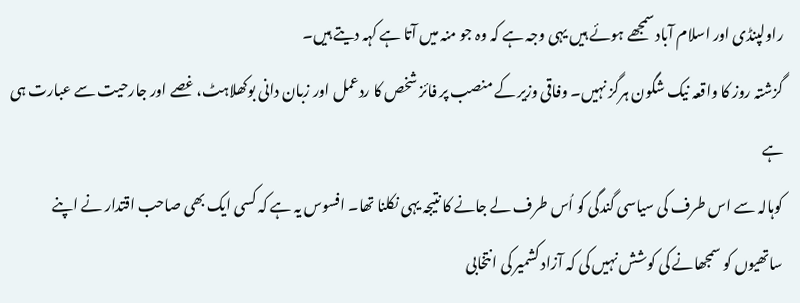راولپنڈی اور اسلام آباد سمجھے ہوئے ہیں یہی وجہ ہے کہ وہ جو منہ میں آتا ہے کہہ دیتے ہیں۔
گزشتہ روز کا واقعہ نیک شگون ہرگز نہیں۔ وفاقی وزیر کے منصب پر فائز شخص کا ردعمل اور زبان دانی بوکھلاہٹ، غصے اور جارحیت سے عبارت ہی ہے
کوہالہ سے اس طرف کی سیاسی گندگی کو اُس طرف لے جانے کا نتیجہ یہی نکلنا تھا۔ افسوس یہ ہے کہ کسی ایک بھی صاحب اقتدار نے اپنے ساتھیوں کو سمجھانے کی کوشش نہیں کی کہ آزاد کشمیر کی انتخابی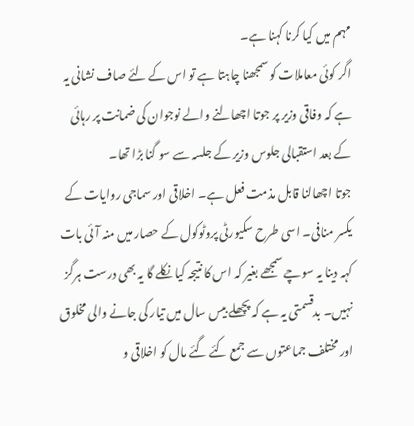مہم میں کیا کرنا کہنا ہے۔
اگر کوئی معاملات کو سمجھنا چاہتا ہے تو اس کے لئے صاف نشانی یہ ہے کہ وفاقی وزیر پر جوتا اچھالنے والے نوجوان کی ضمانت پر رہائی کے بعد استقبالی جلوس وزیر کے جلسہ سے سو گنا بڑا تھا۔
جوتا اچھالنا قابل مذمت فعل ہے۔ اخلاقی اور سماجی روایات کے یکسر منافی۔ اسی طرح سکیورٹی پروٹوکول کے حصار میں منہ آئی بات کہہ دینا یہ سوچے سمجھے بغیر کہ اس کا نتیجہ کیا نکلے گا یہ بھی درست ہرگز نہیں۔ بدقسمتی یہ ہے کہ پچھلے بیس سال میں تیار کی جانے والی مخلوق اور مختلف جماعتوں سے جمع کئے گئے مال کو اخلاقی و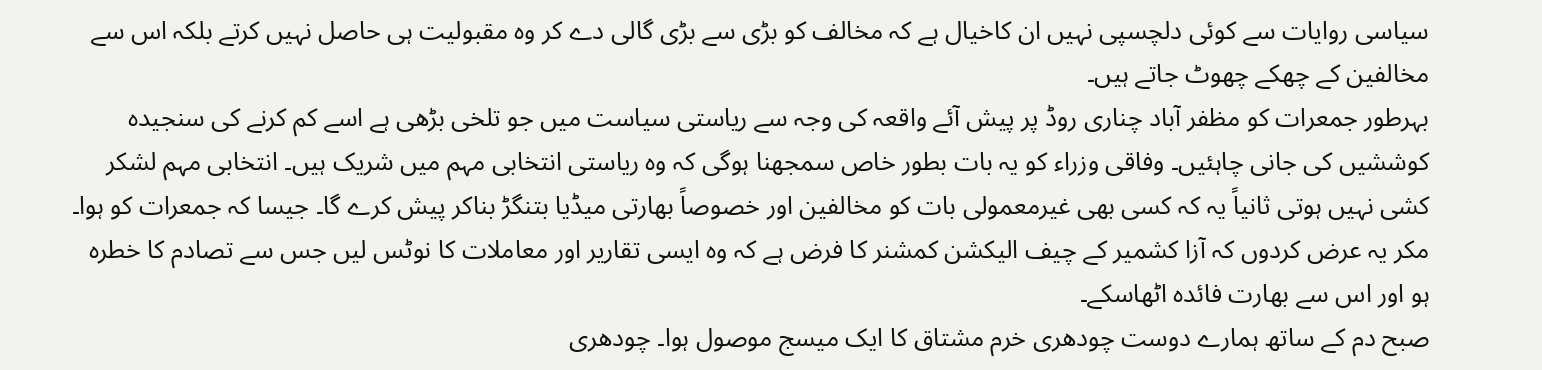سیاسی روایات سے کوئی دلچسپی نہیں ان کاخیال ہے کہ مخالف کو بڑی سے بڑی گالی دے کر وہ مقبولیت ہی حاصل نہیں کرتے بلکہ اس سے مخالفین کے چھکے چھوٹ جاتے ہیں۔
بہرطور جمعرات کو مظفر آباد چناری روڈ پر پیش آئے واقعہ کی وجہ سے ریاستی سیاست میں جو تلخی بڑھی ہے اسے کم کرنے کی سنجیدہ کوششیں کی جانی چاہئیں۔ وفاقی وزراء کو یہ بات بطور خاص سمجھنا ہوگی کہ وہ ریاستی انتخابی مہم میں شریک ہیں۔ انتخابی مہم لشکر کشی نہیں ہوتی ثانیاً یہ کہ کسی بھی غیرمعمولی بات کو مخالفین اور خصوصاً بھارتی میڈیا بتنگڑ بناکر پیش کرے گا۔ جیسا کہ جمعرات کو ہوا۔
مکر یہ عرض کردوں کہ آزا کشمیر کے چیف الیکشن کمشنر کا فرض ہے کہ وہ ایسی تقاریر اور معاملات کا نوٹس لیں جس سے تصادم کا خطرہ ہو اور اس سے بھارت فائدہ اٹھاسکے۔
صبح دم کے ساتھ ہمارے دوست چودھری خرم مشتاق کا ایک میسج موصول ہوا۔ چودھری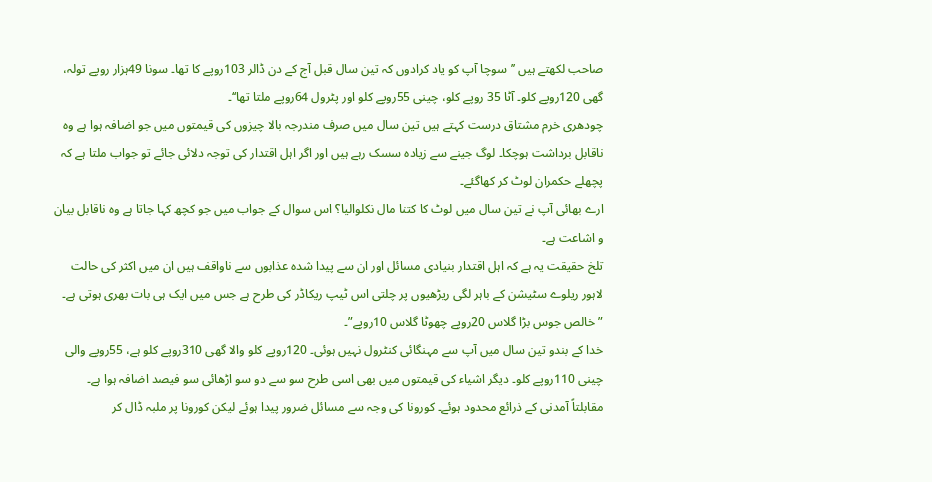صاحب لکھتے ہیں ’’سوچا آپ کو یاد کرادوں کہ تین سال قبل آج کے دن ڈالر 103روپے کا تھا۔ سونا 49ہزار روپے تولہ، گھی 120روپے کلو۔ آٹا 35 روپے کلو، چینی 55روپے کلو اور پٹرول 64روپے ملتا تھا‘‘۔
چودھری خرم مشتاق درست کہتے ہیں تین سال میں صرف مندرجہ بالا چیزوں کی قیمتوں میں جو اضافہ ہوا ہے وہ ناقابل برداشت ہوچکا۔ لوگ جینے سے زیادہ سسک رہے ہیں اور اگر اہل اقتدار کی توجہ دلائی جائے تو جواب ملتا ہے کہ پچھلے حکمران لوٹ کر کھاگئے۔
ارے بھائی آپ نے تین سال میں لوٹ کا کتنا مال نکلوالیا؟ اس سوال کے جواب میں جو کچھ کہا جاتا ہے وہ ناقابل بیان و اشاعت ہے۔
تلخ حقیقت یہ ہے کہ اہل اقتدار بنیادی مسائل اور ان سے پیدا شدہ عذابوں سے ناواقف ہیں ان میں اکثر کی حالت لاہور ریلوے سٹیشن کے باہر لگی ریڑھیوں پر چلتی اس ٹیپ ریکاڈر کی طرح ہے جس میں ایک ہی بات بھری ہوتی ہے۔
” خالص جوس بڑا گلاس 20روپے چھوٹا گلاس 10روپے”۔
خدا کے بندو تین سال میں آپ سے مہنگائی کنٹرول نہیں ہوئی۔ 120روپے کلو والا گھی 310روپے کلو ہے، 55روپے والی چینی 110روپے کلو۔ دیگر اشیاء کی قیمتوں میں بھی اسی طرح سو سے دو سو اڑھائی سو فیصد اضافہ ہوا ہے۔
مقابلتاً آمدنی کے ذرائع محدود ہوئے۔ کورونا کی وجہ سے مسائل ضرور پیدا ہوئے لیکن کورونا پر ملبہ ڈال کر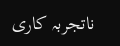ناتجربہ کاری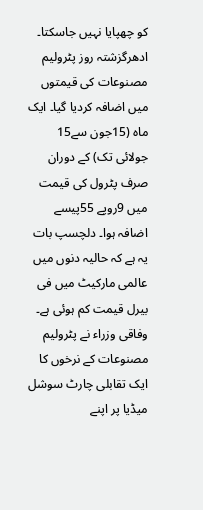کو چھپایا نہیں جاسکتا۔
ادھرگزشتہ روز پٹرولیم مصنوعات کی قیمتوں میں اضافہ کردیا گیا۔ ایک ماہ (15جون سے15 جولائی تک) کے دوران صرف پٹرول کی قیمت میں 9روپے 55پیسے اضافہ ہوا۔ دلچسپ بات یہ ہے کہ حالیہ دنوں میں عالمی مارکیٹ میں فی بیرل قیمت کم ہوئی ہے۔ وفاقی وزراء نے پٹرولیم مصنوعات کے نرخوں کا ایک تقابلی چارٹ سوشل میڈیا پر اپنے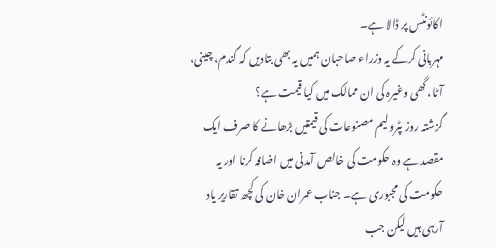اکائونٹس پر ڈالا ہے۔
مہربانی کرکے یہ وزراء صاحبان ہمیں یہ بھی بتادیں کہ گندم، چینی، آٹا، گھی وغیرہ کی ان ممالک میں کیا قیمت ہے؟
گزشتہ روز پٹرولیم مصنوعات کی قیمتیں بڑھانے کا صرف ایک مقصد ہے وہ حکومت کی خالص آمدنی میں اضافہ کرنا اور یہ حکومت کی مجبوری ہے۔ جناب عمران خان کی کچھ تقاریر یاد آرہی ہیں لیکن جب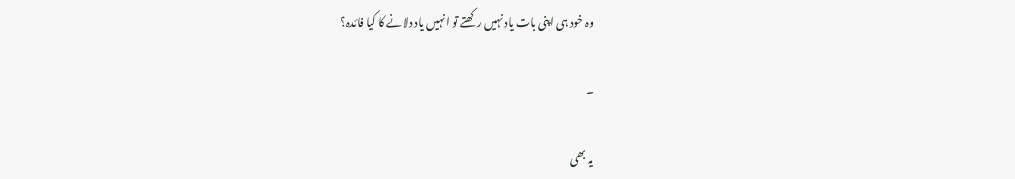وہ خود ہی اپنی بات یاد نہیں رکھتے تو انہیں یاد دلانے کا کیا فائدہ؟

۔

یہ بھی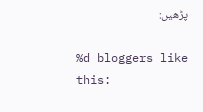پڑھیں:

%d bloggers like this: